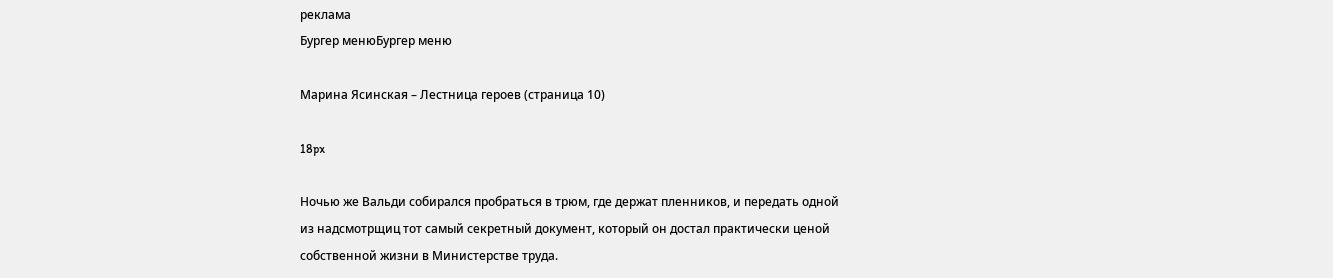реклама
Бургер менюБургер меню

Марина Ясинская – Лестница героев (страница 10)

18px

Ночью же Вальди собирался пробраться в трюм, где держат пленников, и передать одной из надсмотрщиц тот самый секретный документ, который он достал практически ценой собственной жизни в Министерстве труда.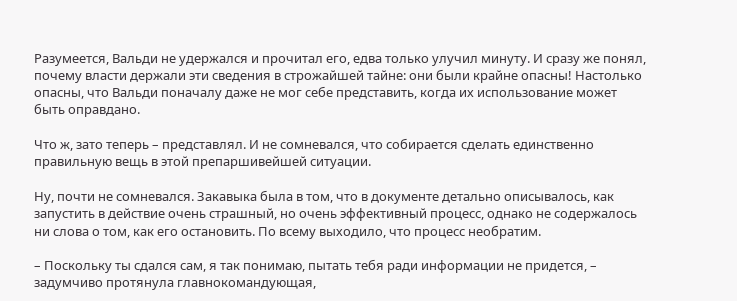Разумеется, Вальди не удержался и прочитал его, едва только улучил минуту. И сразу же понял, почему власти держали эти сведения в строжайшей тайне: они были крайне опасны! Настолько опасны, что Вальди поначалу даже не мог себе представить, когда их использование может быть оправдано.

Что ж, зато теперь – представлял. И не сомневался, что собирается сделать единственно правильную вещь в этой препаршивейшей ситуации.

Ну, почти не сомневался. Закавыка была в том, что в документе детально описывалось, как запустить в действие очень страшный, но очень эффективный процесс, однако не содержалось ни слова о том, как его остановить. По всему выходило, что процесс необратим.

– Поскольку ты сдался сам, я так понимаю, пытать тебя ради информации не придется, – задумчиво протянула главнокомандующая,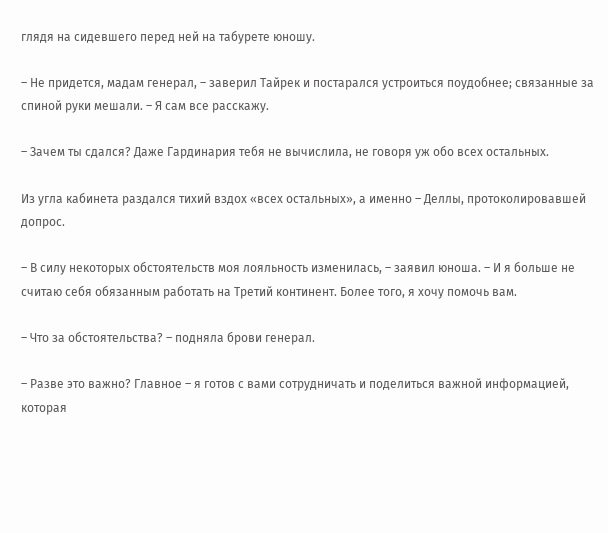глядя на сидевшего перед ней на табурете юношу.

– Не придется, мадам генерал, – заверил Тайрек и постарался устроиться поудобнее; связанные за спиной руки мешали. – Я сам все расскажу.

– Зачем ты сдался? Даже Гардинария тебя не вычислила, не говоря уж обо всех остальных.

Из угла кабинета раздался тихий вздох «всех остальных», а именно – Деллы, протоколировавшей допрос.

– В силу некоторых обстоятельств моя лояльность изменилась, – заявил юноша. – И я больше не считаю себя обязанным работать на Третий континент. Более того, я хочу помочь вам.

– Что за обстоятельства? – подняла брови генерал.

– Разве это важно? Главное – я готов с вами сотрудничать и поделиться важной информацией, которая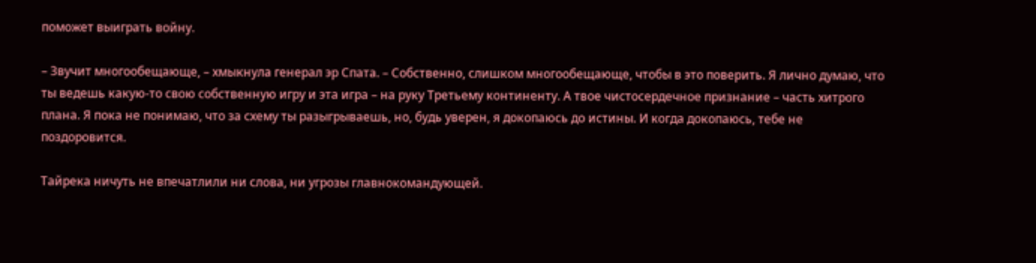поможет выиграть войну.

– Звучит многообещающе, – хмыкнула генерал эр Спата. – Собственно, слишком многообещающе, чтобы в это поверить. Я лично думаю, что ты ведешь какую-то свою собственную игру и эта игра – на руку Третьему континенту. А твое чистосердечное признание – часть хитрого плана. Я пока не понимаю, что за схему ты разыгрываешь, но, будь уверен, я докопаюсь до истины. И когда докопаюсь, тебе не поздоровится.

Тайрека ничуть не впечатлили ни слова, ни угрозы главнокомандующей.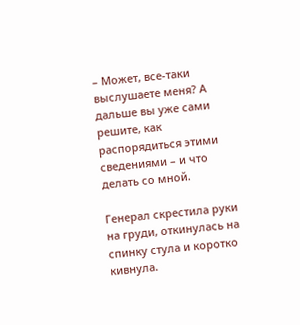– Может, все-таки выслушаете меня? А дальше вы уже сами решите, как распорядиться этими сведениями – и что делать со мной.

Генерал скрестила руки на груди, откинулась на спинку стула и коротко кивнула.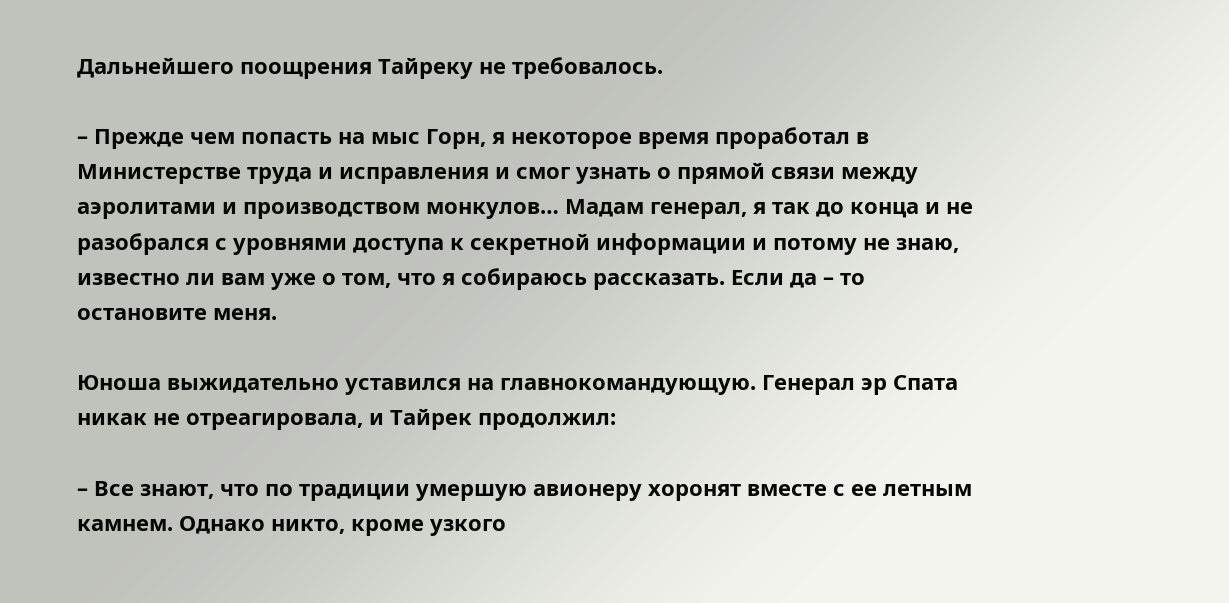Дальнейшего поощрения Тайреку не требовалось.

– Прежде чем попасть на мыс Горн, я некоторое время проработал в Министерстве труда и исправления и смог узнать о прямой связи между аэролитами и производством монкулов… Мадам генерал, я так до конца и не разобрался с уровнями доступа к секретной информации и потому не знаю, известно ли вам уже о том, что я собираюсь рассказать. Если да – то остановите меня.

Юноша выжидательно уставился на главнокомандующую. Генерал эр Спата никак не отреагировала, и Тайрек продолжил:

– Все знают, что по традиции умершую авионеру хоронят вместе с ее летным камнем. Однако никто, кроме узкого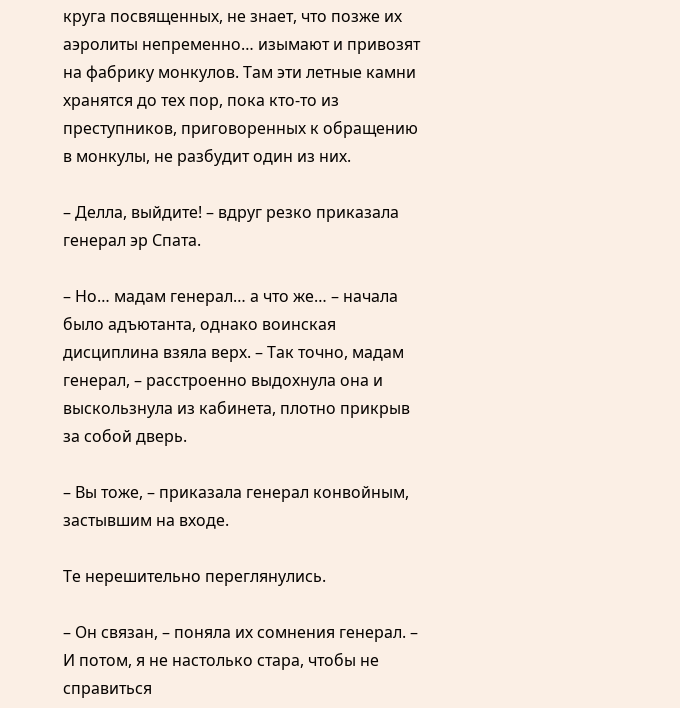круга посвященных, не знает, что позже их аэролиты непременно… изымают и привозят на фабрику монкулов. Там эти летные камни хранятся до тех пор, пока кто-то из преступников, приговоренных к обращению в монкулы, не разбудит один из них.

– Делла, выйдите! – вдруг резко приказала генерал эр Спата.

– Но… мадам генерал… а что же… – начала было адъютанта, однако воинская дисциплина взяла верх. – Так точно, мадам генерал, – расстроенно выдохнула она и выскользнула из кабинета, плотно прикрыв за собой дверь.

– Вы тоже, – приказала генерал конвойным, застывшим на входе.

Те нерешительно переглянулись.

– Он связан, – поняла их сомнения генерал. – И потом, я не настолько стара, чтобы не справиться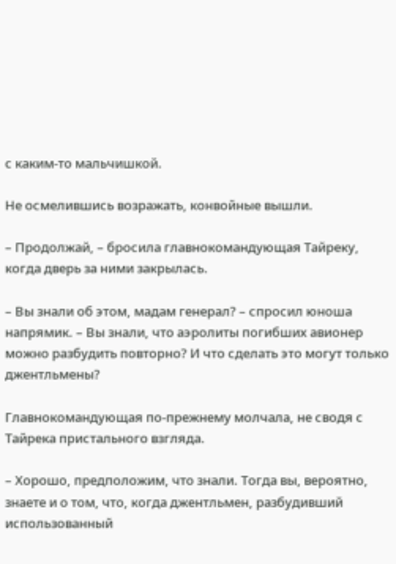с каким-то мальчишкой.

Не осмелившись возражать, конвойные вышли.

– Продолжай, – бросила главнокомандующая Тайреку, когда дверь за ними закрылась.

– Вы знали об этом, мадам генерал? – спросил юноша напрямик. – Вы знали, что аэролиты погибших авионер можно разбудить повторно? И что сделать это могут только джентльмены?

Главнокомандующая по-прежнему молчала, не сводя с Тайрека пристального взгляда.

– Хорошо, предположим, что знали. Тогда вы, вероятно, знаете и о том, что, когда джентльмен, разбудивший использованный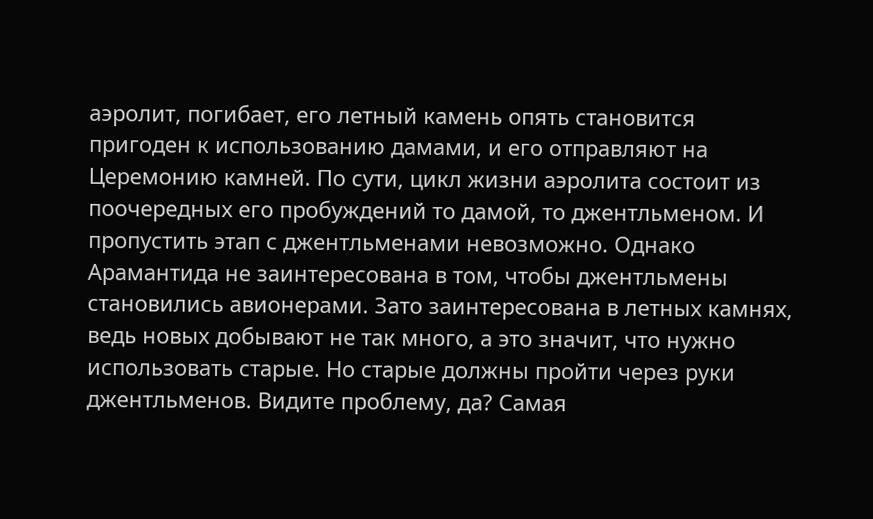аэролит, погибает, его летный камень опять становится пригоден к использованию дамами, и его отправляют на Церемонию камней. По сути, цикл жизни аэролита состоит из поочередных его пробуждений то дамой, то джентльменом. И пропустить этап с джентльменами невозможно. Однако Арамантида не заинтересована в том, чтобы джентльмены становились авионерами. Зато заинтересована в летных камнях, ведь новых добывают не так много, а это значит, что нужно использовать старые. Но старые должны пройти через руки джентльменов. Видите проблему, да? Самая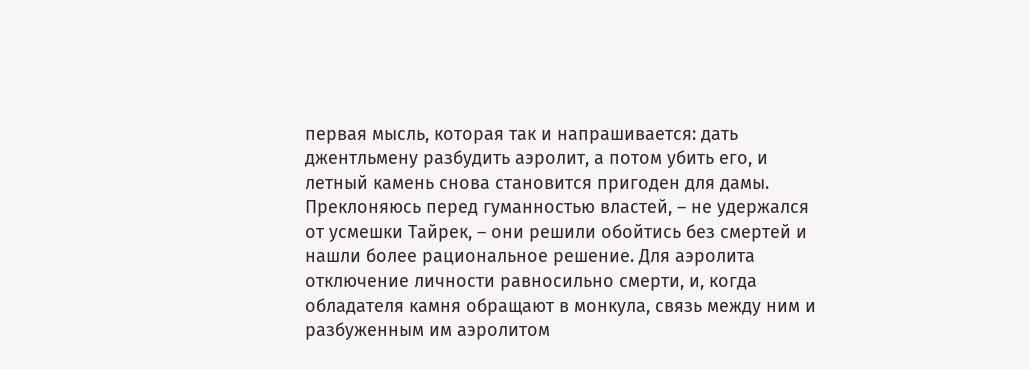первая мысль, которая так и напрашивается: дать джентльмену разбудить аэролит, а потом убить его, и летный камень снова становится пригоден для дамы. Преклоняюсь перед гуманностью властей, – не удержался от усмешки Тайрек, – они решили обойтись без смертей и нашли более рациональное решение. Для аэролита отключение личности равносильно смерти, и, когда обладателя камня обращают в монкула, связь между ним и разбуженным им аэролитом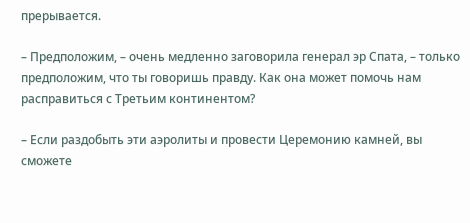прерывается.

– Предположим, – очень медленно заговорила генерал эр Спата, – только предположим, что ты говоришь правду. Как она может помочь нам расправиться с Третьим континентом?

– Если раздобыть эти аэролиты и провести Церемонию камней, вы сможете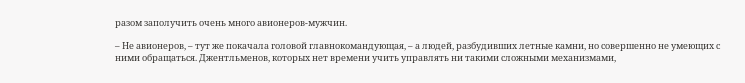разом заполучить очень много авионеров-мужчин.

– Не авионеров, – тут же покачала головой главнокомандующая, – а людей, разбудивших летные камни, но совершенно не умеющих с ними обращаться. Джентльменов, которых нет времени учить управлять ни такими сложными механизмами,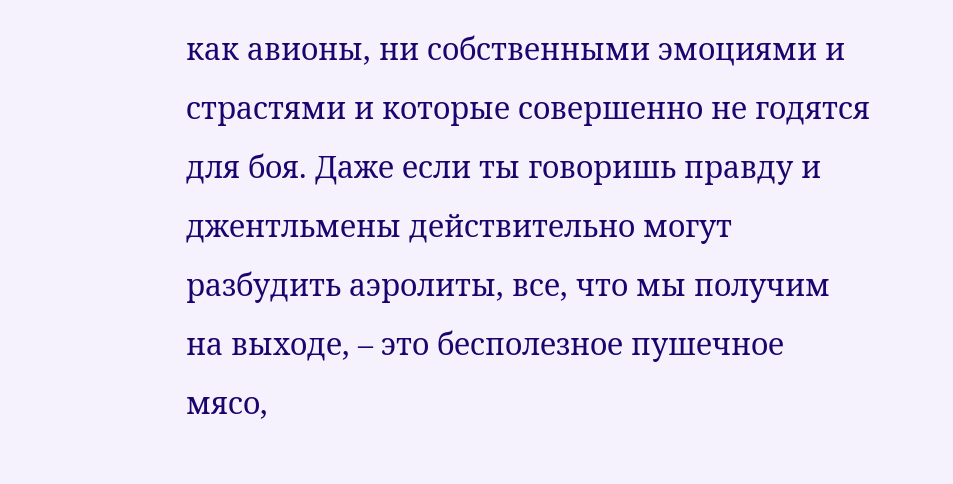как авионы, ни собственными эмоциями и страстями и которые совершенно не годятся для боя. Даже если ты говоришь правду и джентльмены действительно могут разбудить аэролиты, все, что мы получим на выходе, – это бесполезное пушечное мясо,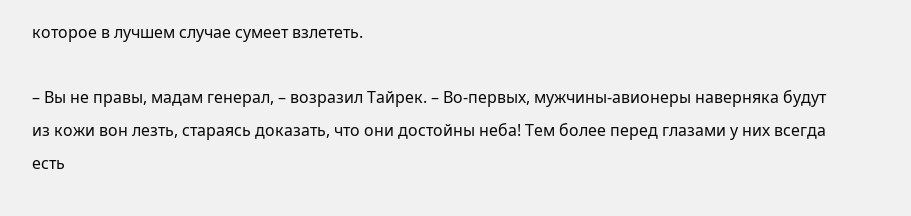которое в лучшем случае сумеет взлететь.

– Вы не правы, мадам генерал, – возразил Тайрек. – Во-первых, мужчины-авионеры наверняка будут из кожи вон лезть, стараясь доказать, что они достойны неба! Тем более перед глазами у них всегда есть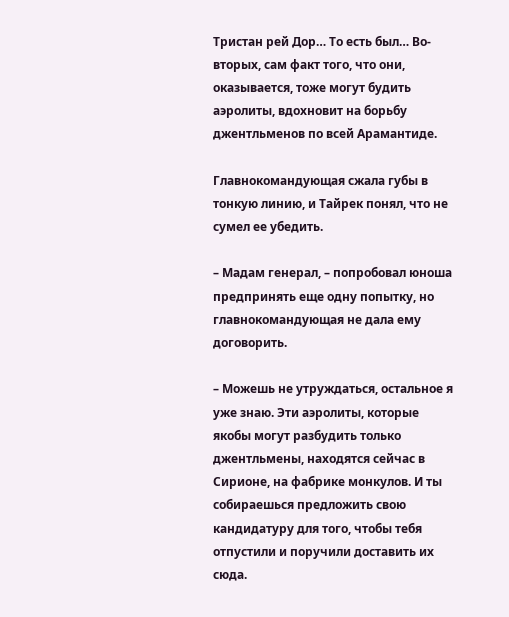Тристан рей Дор… То есть был… Во-вторых, сам факт того, что они, оказывается, тоже могут будить аэролиты, вдохновит на борьбу джентльменов по всей Арамантиде.

Главнокомандующая сжала губы в тонкую линию, и Тайрек понял, что не сумел ее убедить.

– Мадам генерал, – попробовал юноша предпринять еще одну попытку, но главнокомандующая не дала ему договорить.

– Можешь не утруждаться, остальное я уже знаю. Эти аэролиты, которые якобы могут разбудить только джентльмены, находятся сейчас в Сирионе, на фабрике монкулов. И ты собираешься предложить свою кандидатуру для того, чтобы тебя отпустили и поручили доставить их сюда.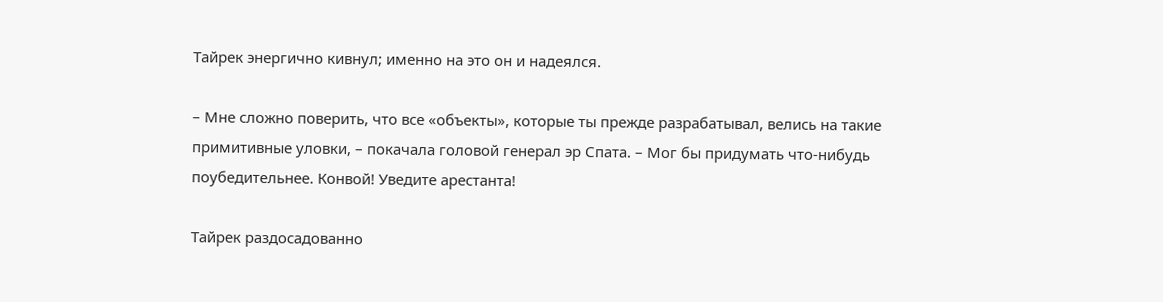Тайрек энергично кивнул; именно на это он и надеялся.

– Мне сложно поверить, что все «объекты», которые ты прежде разрабатывал, велись на такие примитивные уловки, – покачала головой генерал эр Спата. – Мог бы придумать что-нибудь поубедительнее. Конвой! Уведите арестанта!

Тайрек раздосадованно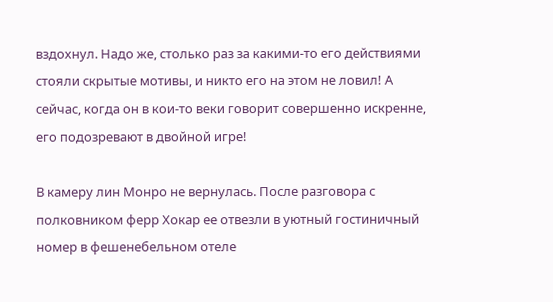вздохнул. Надо же, столько раз за какими-то его действиями стояли скрытые мотивы, и никто его на этом не ловил! А сейчас, когда он в кои-то веки говорит совершенно искренне, его подозревают в двойной игре!

В камеру лин Монро не вернулась. После разговора с полковником ферр Хокар ее отвезли в уютный гостиничный номер в фешенебельном отеле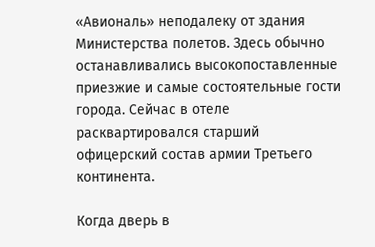«Авиональ» неподалеку от здания Министерства полетов. Здесь обычно останавливались высокопоставленные приезжие и самые состоятельные гости города. Сейчас в отеле расквартировался старший офицерский состав армии Третьего континента.

Когда дверь в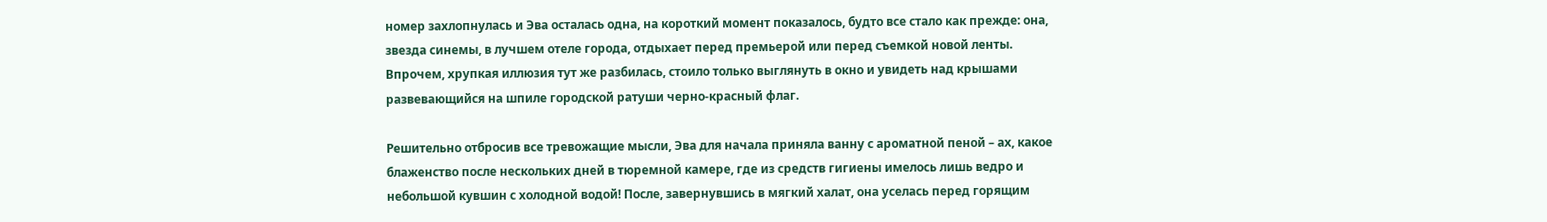номер захлопнулась и Эва осталась одна, на короткий момент показалось, будто все стало как прежде: она, звезда синемы, в лучшем отеле города, отдыхает перед премьерой или перед съемкой новой ленты. Впрочем, хрупкая иллюзия тут же разбилась, стоило только выглянуть в окно и увидеть над крышами развевающийся на шпиле городской ратуши черно-красный флаг.

Решительно отбросив все тревожащие мысли, Эва для начала приняла ванну с ароматной пеной – ах, какое блаженство после нескольких дней в тюремной камере, где из средств гигиены имелось лишь ведро и небольшой кувшин с холодной водой! После, завернувшись в мягкий халат, она уселась перед горящим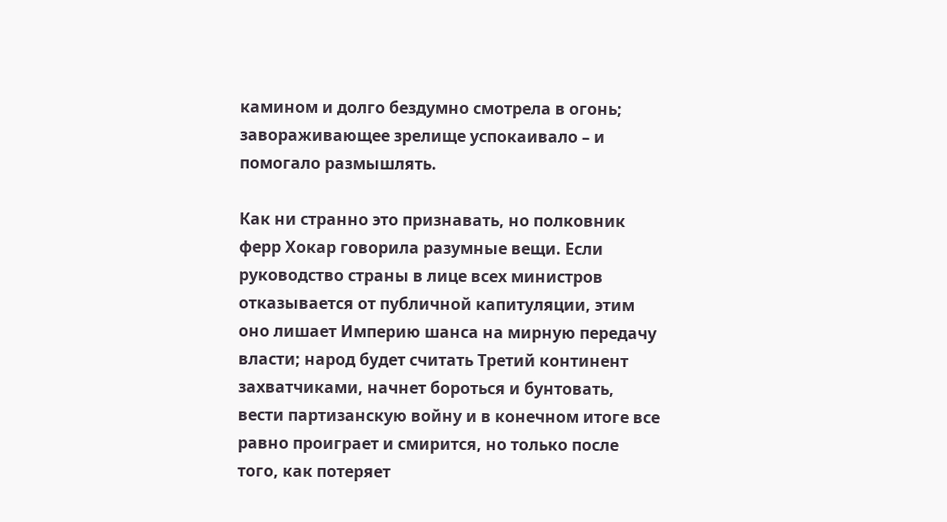камином и долго бездумно смотрела в огонь; завораживающее зрелище успокаивало – и помогало размышлять.

Как ни странно это признавать, но полковник ферр Хокар говорила разумные вещи. Если руководство страны в лице всех министров отказывается от публичной капитуляции, этим оно лишает Империю шанса на мирную передачу власти; народ будет считать Третий континент захватчиками, начнет бороться и бунтовать, вести партизанскую войну и в конечном итоге все равно проиграет и смирится, но только после того, как потеряет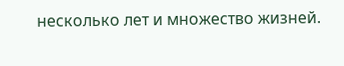несколько лет и множество жизней.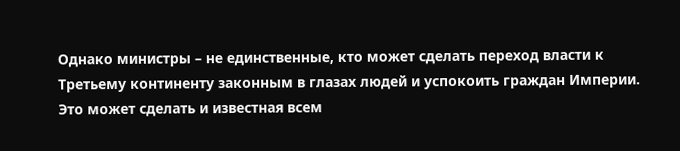Однако министры – не единственные, кто может сделать переход власти к Третьему континенту законным в глазах людей и успокоить граждан Империи. Это может сделать и известная всем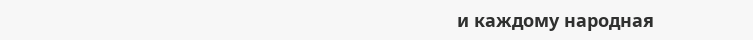и каждому народная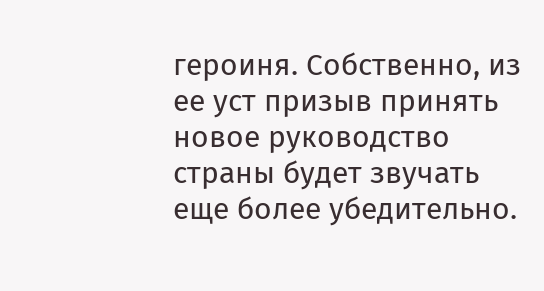героиня. Собственно, из ее уст призыв принять новое руководство страны будет звучать еще более убедительно.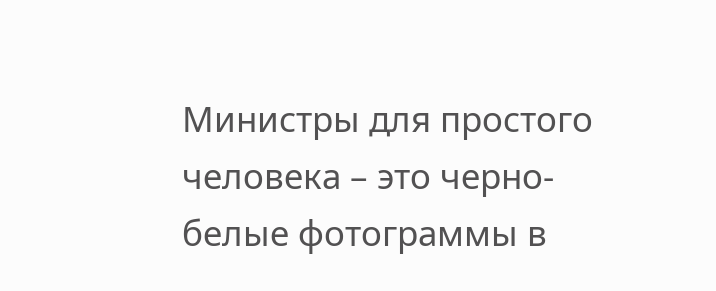Министры для простого человека – это черно-белые фотограммы в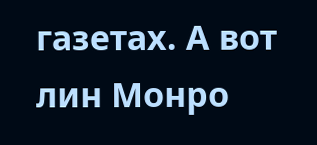газетах. А вот лин Монро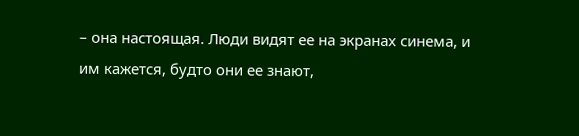– она настоящая. Люди видят ее на экранах синема, и им кажется, будто они ее знают,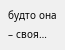будто она – своя…